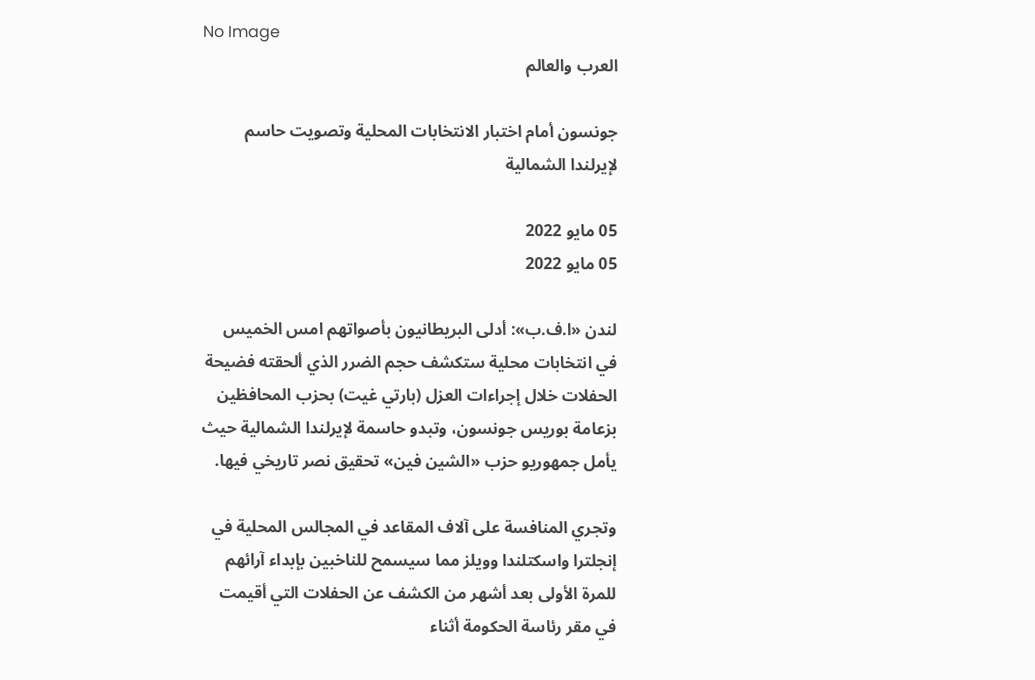No Image
العرب والعالم

جونسون أمام اختبار الانتخابات المحلية وتصويت حاسم لإيرلندا الشمالية

05 مايو 2022
05 مايو 2022

لندن «ا.ف.ب»: أدلى البريطانيون بأصواتهم امس الخميس في انتخابات محلية ستكشف حجم الضرر الذي ألحقته فضيحة الحفلات خلال إجراءات العزل (بارتي غيت) بحزب المحافظين بزعامة بوريس جونسون، وتبدو حاسمة لإيرلندا الشمالية حيث يأمل جمهوريو حزب «الشين فين» تحقيق نصر تاريخي فيها.

وتجري المنافسة على آلاف المقاعد في المجالس المحلية في إنجلترا واسكتلندا وويلز مما سيسمح للناخبين بإبداء آرائهم للمرة الأولى بعد أشهر من الكشف عن الحفلات التي أقيمت في مقر رئاسة الحكومة أثناء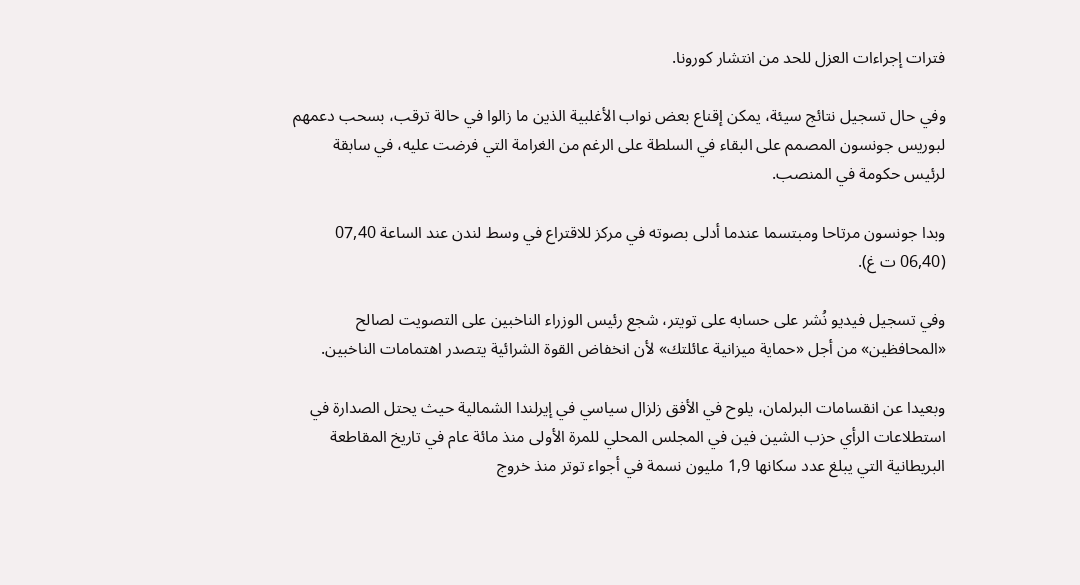فترات إجراءات العزل للحد من انتشار كورونا.

وفي حال تسجيل نتائج سيئة، يمكن إقناع بعض نواب الأغلبية الذين ما زالوا في حالة ترقب، بسحب دعمهم لبوريس جونسون المصمم على البقاء في السلطة على الرغم من الغرامة التي فرضت عليه، في سابقة لرئيس حكومة في المنصب.

وبدا جونسون مرتاحا ومبتسما عندما أدلى بصوته في مركز للاقتراع في وسط لندن عند الساعة 07,40 (06,40 ت غ).

وفي تسجيل فيديو نُشر على حسابه على تويتر، شجع رئيس الوزراء الناخبين على التصويت لصالح «المحافظين» من أجل «حماية ميزانية عائلتك» لأن انخفاض القوة الشرائية يتصدر اهتمامات الناخبين.

وبعيدا عن انقسامات البرلمان، يلوح في الأفق زلزال سياسي في إيرلندا الشمالية حيث يحتل الصدارة في استطلاعات الرأي حزب الشين فين في المجلس المحلي للمرة الأولى منذ مائة عام في تاريخ المقاطعة البريطانية التي يبلغ عدد سكانها 1,9 مليون نسمة في أجواء توتر منذ خروج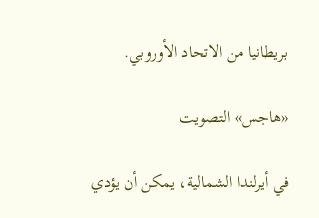بريطانيا من الاتحاد الأوروبي.

«هاجس» التصويت

في أيرلندا الشمالية، يمكن أن يؤدي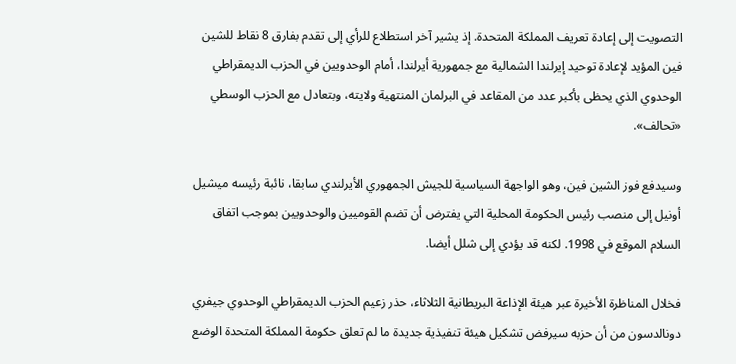التصويت إلى إعادة تعريف المملكة المتحدة. إذ يشير آخر استطلاع للرأي إلى تقدم بفارق 8 نقاط للشين فين المؤيد لإعادة توحيد إيرلندا الشمالية مع جمهورية أيرلندا، أمام الوحدويين في الحزب الديمقراطي الوحدوي الذي يحظى بأكبر عدد من المقاعد في البرلمان المنتهية ولايته، وبتعادل مع الحزب الوسطي «تحالف».

وسيدفع فوز الشين فين، وهو الواجهة السياسية للجيش الجمهوري الأيرلندي سابقا، نائبة رئيسه ميشيل أونيل إلى منصب رئيس الحكومة المحلية التي يفترض أن تضم القوميين والوحدويين بموجب اتفاق السلام الموقع في 1998. لكنه قد يؤدي إلى شلل أيضا.

فخلال المناظرة الأخيرة عبر هيئة الإذاعة البريطانية الثلاثاء، حذر زعيم الحزب الديمقراطي الوحدوي جيفري دونالدسون من أن حزبه سيرفض تشكيل هيئة تنفيذية جديدة ما لم تعلق حكومة المملكة المتحدة الوضع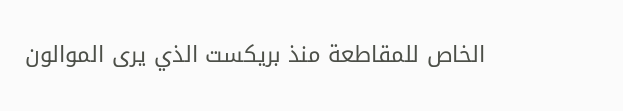الخاص للمقاطعة منذ بريكست الذي يرى الموالون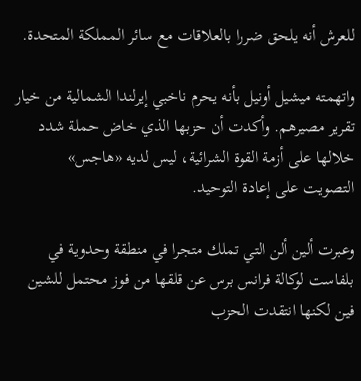للعرش أنه يلحق ضررا بالعلاقات مع سائر المملكة المتحدة.

واتهمته ميشيل أونيل بأنه يحرم ناخبي إيرلندا الشمالية من خيار تقرير مصيرهم. وأكدت أن حزبها الذي خاض حملة شدد خلالها على أزمة القوة الشرائية، ليس لديه «هاجس» التصويت على إعادة التوحيد.

وعبرت ألين ألن التي تملك متجرا في منطقة وحدوية في بلفاست لوكالة فرانس برس عن قلقها من فوز محتمل للشين فين لكنها انتقدت الحزب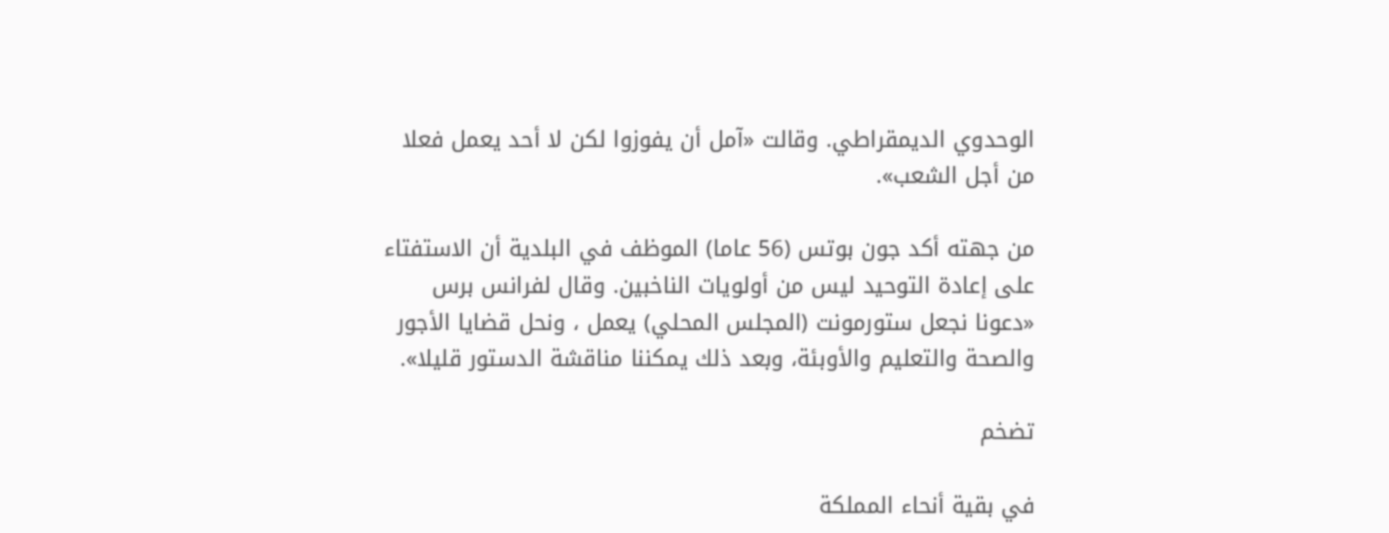الوحدوي الديمقراطي. وقالت «آمل أن يفوزوا لكن لا أحد يعمل فعلا من أجل الشعب».

من جهته أكد جون بوتس (56 عاما) الموظف في البلدية أن الاستفتاء على إعادة التوحيد ليس من أولويات الناخبين. وقال لفرانس برس «دعونا نجعل ستورمونت (المجلس المحلي) يعمل ، ونحل قضايا الأجور والصحة والتعليم والأوبئة، وبعد ذلك يمكننا مناقشة الدستور قليلا».

تضخم

في بقية أنحاء المملكة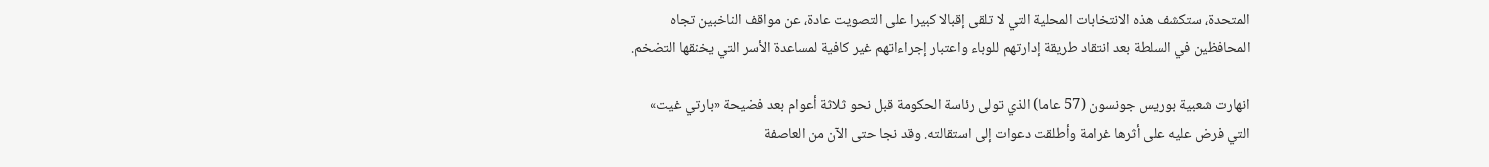المتحدة، ستكشف هذه الانتخابات المحلية التي لا تلقى إقبالا كبيرا على التصويت عادة، عن مواقف الناخبين تجاه المحافظين في السلطة بعد انتقاد طريقة إدارتهم للوباء واعتبار إجراءاتهم غير كافية لمساعدة الأسر التي يخنقها التضخم.

انهارت شعبية بوريس جونسون (57 عاما) الذي تولى رئاسة الحكومة قبل نحو ثلاثة أعوام بعد فضيحة «بارتي غيت» التي فرض عليه على أثرها غرامة وأطلقت دعوات إلى استقالته. وقد نجا حتى الآن من العاصفة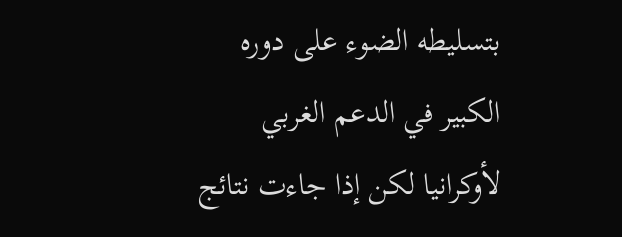بتسليطه الضوء على دوره الكبير في الدعم الغربي لأوكرانيا لكن إذا جاءت نتائج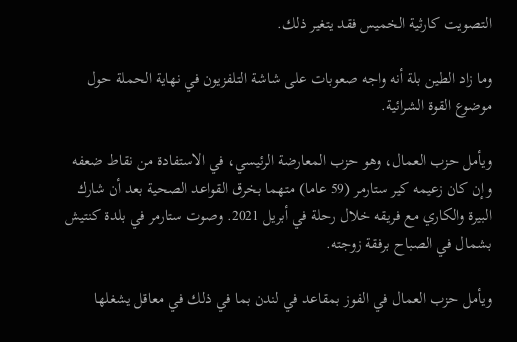التصويت كارثية الخميس فقد يتغير ذلك.

وما زاد الطين بلة أنه واجه صعوبات على شاشة التلفزيون في نهاية الحملة حول موضوع القوة الشرائية.

ويأمل حزب العمال، وهو حزب المعارضة الرئيسي، في الاستفادة من نقاط ضعفه وإن كان زعيمه كير ستارمر (59 عاما) متهما بخرق القواعد الصحية بعد أن شارك البيرة والكاري مع فريقه خلال رحلة في أبريل 2021. وصوت ستارمر في بلدة كنتيش بشمال في الصباح برفقة زوجته.

ويأمل حزب العمال في الفوز بمقاعد في لندن بما في ذلك في معاقل يشغلها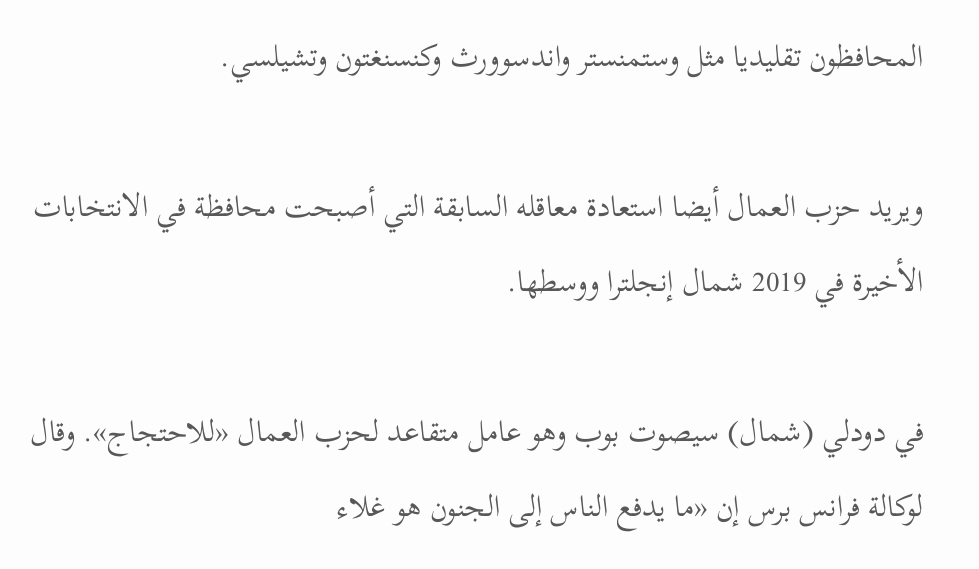المحافظون تقليديا مثل وستمنستر واندسوورث وكنسنغتون وتشيلسي.

ويريد حزب العمال أيضا استعادة معاقله السابقة التي أصبحت محافظة في الانتخابات الأخيرة في 2019 شمال إنجلترا ووسطها.

في دودلي (شمال) سيصوت بوب وهو عامل متقاعد لحزب العمال «للاحتجاج». وقال لوكالة فرانس برس إن «ما يدفع الناس إلى الجنون هو غلاء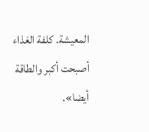المعيشة. كلفة الغذاء أصبحت أكبر والطاقة أيضا».